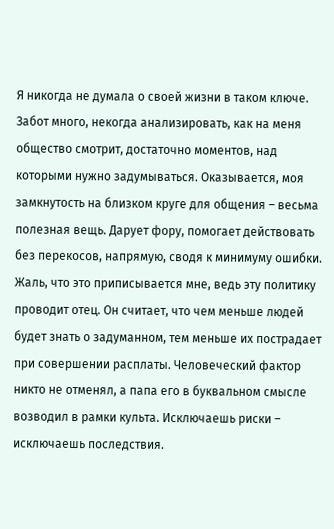Я никогда не думала о своей жизни в таком ключе. Забот много, некогда анализировать, как на меня общество смотрит, достаточно моментов, над которыми нужно задумываться. Оказывается, моя замкнутость на близком круге для общения – весьма полезная вещь. Дарует фору, помогает действовать без перекосов, напрямую, сводя к минимуму ошибки. Жаль, что это приписывается мне, ведь эту политику проводит отец. Он считает, что чем меньше людей будет знать о задуманном, тем меньше их пострадает при совершении расплаты. Человеческий фактор никто не отменял, а папа его в буквальном смысле возводил в рамки культа. Исключаешь риски – исключаешь последствия.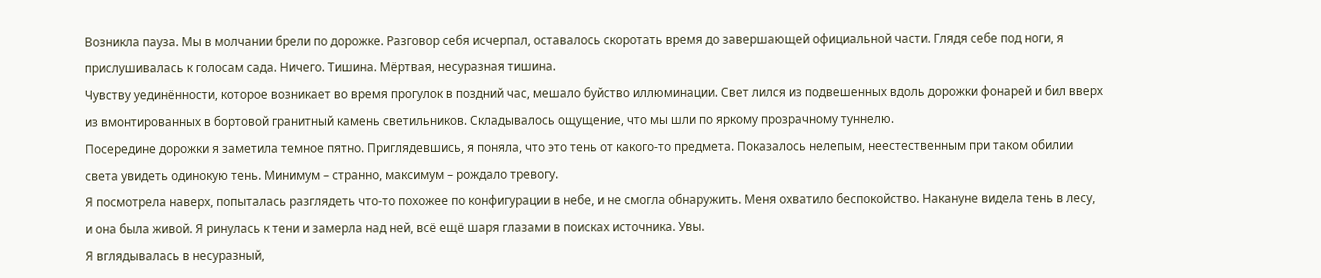Возникла пауза. Мы в молчании брели по дорожке. Разговор себя исчерпал, оставалось скоротать время до завершающей официальной части. Глядя себе под ноги, я прислушивалась к голосам сада. Ничего. Тишина. Мёртвая, несуразная тишина.
Чувству уединённости, которое возникает во время прогулок в поздний час, мешало буйство иллюминации. Свет лился из подвешенных вдоль дорожки фонарей и бил вверх из вмонтированных в бортовой гранитный камень светильников. Складывалось ощущение, что мы шли по яркому прозрачному туннелю.
Посередине дорожки я заметила темное пятно. Приглядевшись, я поняла, что это тень от какого-то предмета. Показалось нелепым, неестественным при таком обилии света увидеть одинокую тень. Минимум – странно, максимум – рождало тревогу.
Я посмотрела наверх, попыталась разглядеть что-то похожее по конфигурации в небе, и не смогла обнаружить. Меня охватило беспокойство. Накануне видела тень в лесу, и она была живой. Я ринулась к тени и замерла над ней, всё ещё шаря глазами в поисках источника. Увы.
Я вглядывалась в несуразный,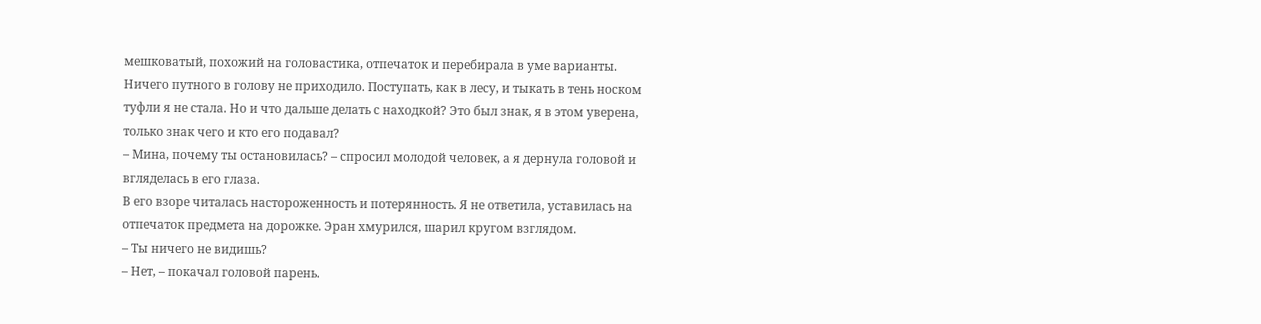мешковатый, похожий на головастика, отпечаток и перебирала в уме варианты. Ничего путного в голову не приходило. Поступать, как в лесу, и тыкать в тень носком туфли я не стала. Но и что дальше делать с находкой? Это был знак, я в этом уверена, только знак чего и кто его подавал?
– Мина, почему ты остановилась? – спросил молодой человек, а я дернула головой и вгляделась в его глаза.
В его взоре читалась настороженность и потерянность. Я не ответила, уставилась на отпечаток предмета на дорожке. Эран хмурился, шарил кругом взглядом.
– Ты ничего не видишь?
– Нет, – покачал головой парень.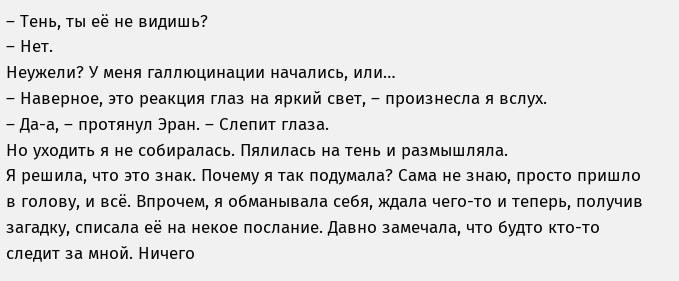– Тень, ты её не видишь?
– Нет.
Неужели? У меня галлюцинации начались, или…
– Наверное, это реакция глаз на яркий свет, – произнесла я вслух.
– Да-а, – протянул Эран. – Слепит глаза.
Но уходить я не собиралась. Пялилась на тень и размышляла.
Я решила, что это знак. Почему я так подумала? Сама не знаю, просто пришло в голову, и всё. Впрочем, я обманывала себя, ждала чего-то и теперь, получив загадку, списала её на некое послание. Давно замечала, что будто кто-то следит за мной. Ничего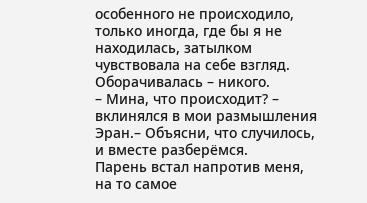особенного не происходило, только иногда, где бы я не находилась, затылком чувствовала на себе взгляд. Оборачивалась – никого.
– Мина, что происходит? – вклинялся в мои размышления Эран.– Объясни, что случилось, и вместе разберёмся.
Парень встал напротив меня, на то самое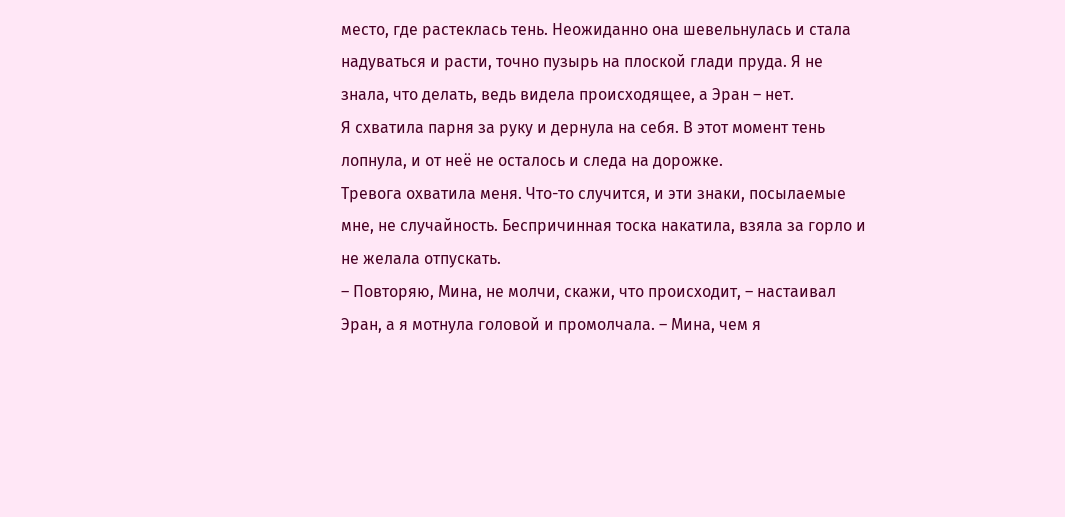место, где растеклась тень. Неожиданно она шевельнулась и стала надуваться и расти, точно пузырь на плоской глади пруда. Я не знала, что делать, ведь видела происходящее, а Эран – нет.
Я схватила парня за руку и дернула на себя. В этот момент тень лопнула, и от неё не осталось и следа на дорожке.
Тревога охватила меня. Что-то случится, и эти знаки, посылаемые мне, не случайность. Беспричинная тоска накатила, взяла за горло и не желала отпускать.
– Повторяю, Мина, не молчи, скажи, что происходит, – настаивал Эран, а я мотнула головой и промолчала. – Мина, чем я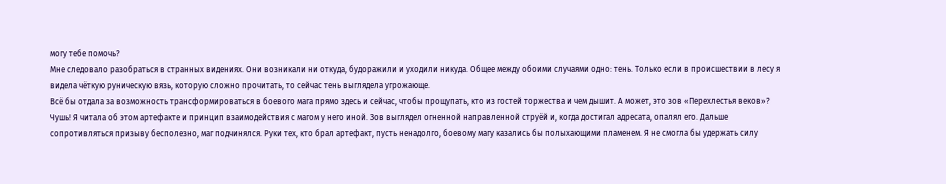могу тебе помочь?
Мне следовало разобраться в странных видениях. Они возникали ни откуда, будоражили и уходили никуда. Общее между обоими случаями одно: тень. Только если в происшествии в лесу я видела чёткую руническую вязь, которую сложно прочитать, то сейчас тень выглядела угрожающе.
Всё бы отдала за возможность трансформироваться в боевого мага прямо здесь и сейчас, чтобы прощупать, кто из гостей торжества и чем дышит. А может, это зов «Перехлестья веков»?
Чушь! Я читала об этом артефакте и принцип взаимодействия с магом у него иной. Зов выглядел огненной направленной струёй и, когда достигал адресата, опалял его. Дальше сопротивляться призыву бесполезно, маг подчинялся. Руки тех, кто брал артефакт, пусть ненадолго, боевому магу казались бы полыхающими пламенем. Я не смогла бы удержать силу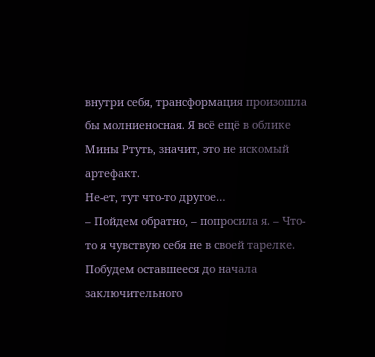внутри себя, трансформация произошла бы молниеносная. Я всё ещё в облике Мины Ртуть, значит, это не искомый артефакт.
Не-ет, тут что-то другое…
– Пойдем обратно, – попросила я. – Что-то я чувствую себя не в своей тарелке. Побудем оставшееся до начала заключительного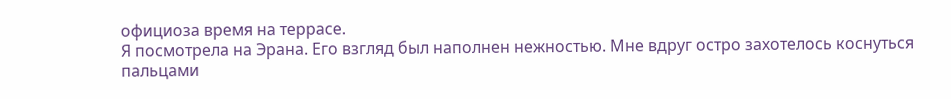официоза время на террасе.
Я посмотрела на Эрана. Его взгляд был наполнен нежностью. Мне вдруг остро захотелось коснуться пальцами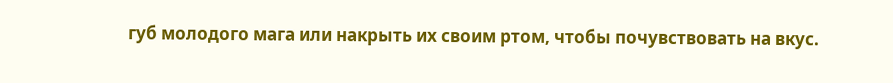губ молодого мага или накрыть их своим ртом, чтобы почувствовать на вкус.